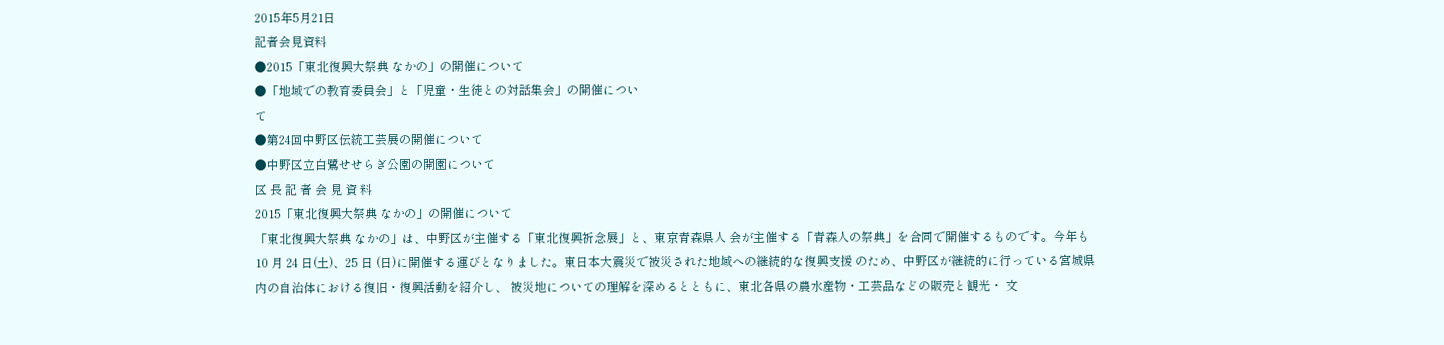2015年5月21日
記者会見資料
●2015「東北復興大祭典 なかの」の開催について
●「地域での教育委員会」と「児童・生徒との対話集会」の開催につい
て
●第24回中野区伝統工芸展の開催について
●中野区立白鷺せせらぎ公園の開園について
区 長 記 者 会 見 資 料
2015「東北復興大祭典 なかの」の開催について
「東北復興大祭典 なかの」は、中野区が主催する「東北復興祈念展」と、東京青森県人 会が主催する「青森人の祭典」を合同で開催するものです。今年も 10 月 24 日(土)、25 日 (日)に開催する運びとなりました。東日本大震災で被災された地域への継続的な復興支援 のため、中野区が継続的に行っている宮城県内の自治体における復旧・復興活動を紹介し、 被災地についての理解を深めるとともに、東北各県の農水産物・工芸品などの販売と観光・ 文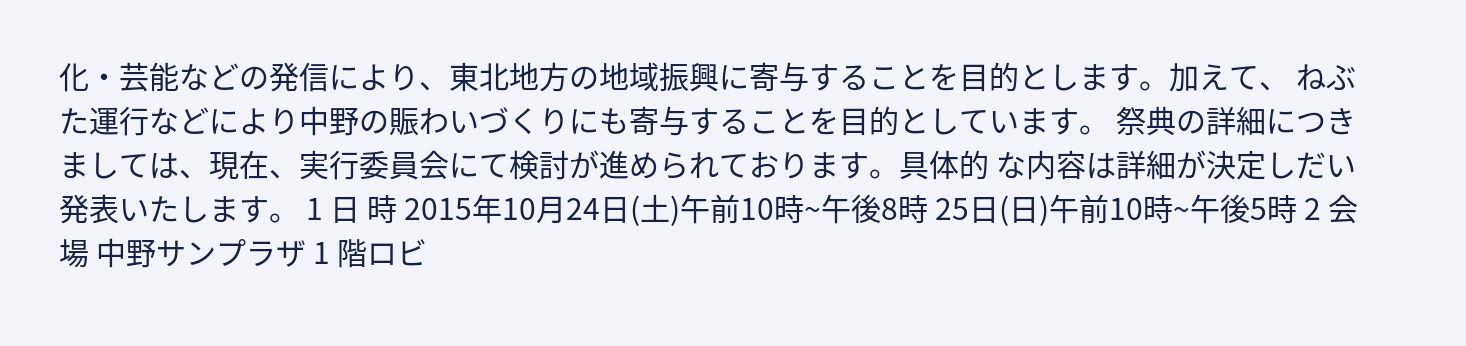化・芸能などの発信により、東北地方の地域振興に寄与することを目的とします。加えて、 ねぶた運行などにより中野の賑わいづくりにも寄与することを目的としています。 祭典の詳細につきましては、現在、実行委員会にて検討が進められております。具体的 な内容は詳細が決定しだい発表いたします。 1 日 時 2015年10月24日(土)午前10時~午後8時 25日(日)午前10時~午後5時 2 会 場 中野サンプラザ 1 階ロビ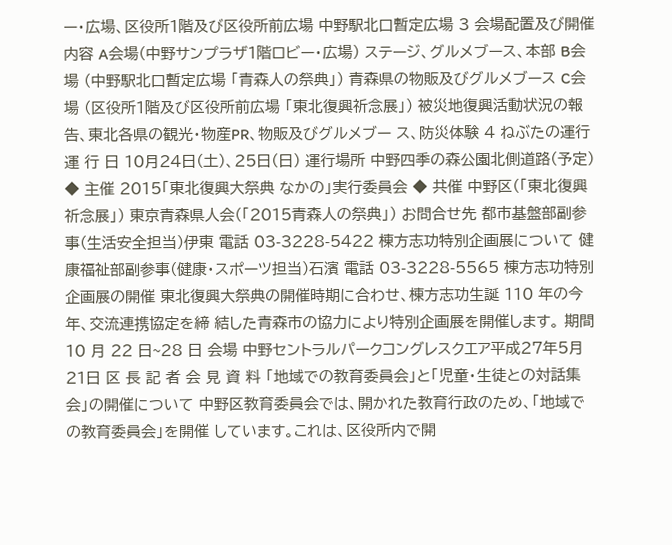ー・広場、区役所1階及び区役所前広場 中野駅北口暫定広場 3 会場配置及び開催内容 A会場(中野サンプラザ1階ロビー・広場) ステージ、グルメブース、本部 B会場 (中野駅北口暫定広場 「青森人の祭典」) 青森県の物販及びグルメブース C会場 (区役所1階及び区役所前広場 「東北復興祈念展」) 被災地復興活動状況の報告、東北各県の観光・物産PR、物販及びグルメブー ス、防災体験 4 ねぶたの運行 運 行 日 10月24日(土)、25日(日) 運行場所 中野四季の森公園北側道路(予定) ◆ 主催 2015「東北復興大祭典 なかの」実行委員会 ◆ 共催 中野区(「東北復興祈念展」) 東京青森県人会(「2015青森人の祭典」) お問合せ先 都市基盤部副参事(生活安全担当)伊東 電話 03-3228-5422 棟方志功特別企画展について 健康福祉部副参事(健康・スポーツ担当)石濱 電話 03-3228-5565 棟方志功特別企画展の開催 東北復興大祭典の開催時期に合わせ、棟方志功生誕 110 年の今年、交流連携協定を締 結した青森市の協力により特別企画展を開催します。 期間 10 月 22 日~28 日 会場 中野セントラルパークコングレスクエア平成27年5月21日 区 長 記 者 会 見 資 料 「地域での教育委員会」と「児童・生徒との対話集会」の開催について 中野区教育委員会では、開かれた教育行政のため、「地域での教育委員会」を開催 しています。これは、区役所内で開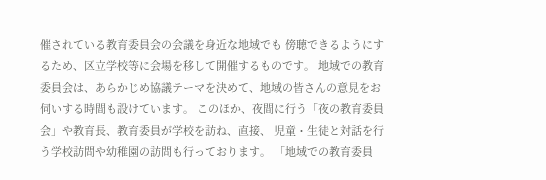催されている教育委員会の会議を身近な地域でも 傍聴できるようにするため、区立学校等に会場を移して開催するものです。 地域での教育委員会は、あらかじめ協議テーマを決めて、地域の皆さんの意見をお 伺いする時間も設けています。 このほか、夜間に行う「夜の教育委員会」や教育長、教育委員が学校を訪ね、直接、 児童・生徒と対話を行う学校訪問や幼稚園の訪問も行っております。 「地域での教育委員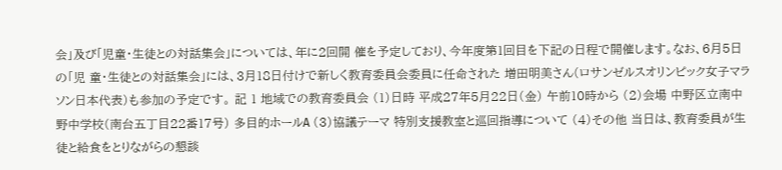会」及び「児童・生徒との対話集会」については、年に2回開 催を予定しており、今年度第1回目を下記の日程で開催します。なお、6月5日の「児 童・生徒との対話集会」には、3月18日付けで新しく教育委員会委員に任命された 増田明美さん(ロサンゼルスオリンピック女子マラソン日本代表)も参加の予定です。 記 1 地域での教育委員会 (1)日時 平成27年5月22日(金) 午前10時から (2)会場 中野区立南中野中学校(南台五丁目22番17号) 多目的ホールA (3)協議テーマ 特別支援教室と巡回指導について (4)その他 当日は、教育委員が生徒と給食をとりながらの懇談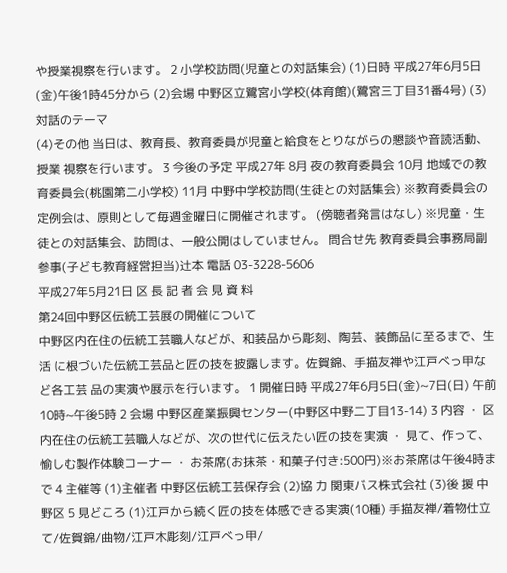や授業視察を行います。 2 小学校訪問(児童との対話集会) (1)日時 平成27年6月5日(金)午後1時45分から (2)会場 中野区立鷺宮小学校(体育館)(鷺宮三丁目31番4号) (3)対話のテーマ
(4)その他 当日は、教育長、教育委員が児童と給食をとりながらの懇談や音読活動、授業 視察を行います。 3 今後の予定 平成27年 8月 夜の教育委員会 10月 地域での教育委員会(桃園第二小学校) 11月 中野中学校訪問(生徒との対話集会) ※教育委員会の定例会は、原則として毎週金曜日に開催されます。 (傍聴者発言はなし) ※児童・生徒との対話集会、訪問は、一般公開はしていません。 問合せ先 教育委員会事務局副参事(子ども教育経営担当)辻本 電話 03-3228-5606
平成27年5月21日 区 長 記 者 会 見 資 料
第24回中野区伝統工芸展の開催について
中野区内在住の伝統工芸職人などが、和装品から彫刻、陶芸、装飾品に至るまで、生活 に根づいた伝統工芸品と匠の技を披露します。佐賀錦、手描友禅や江戸べっ甲など各工芸 品の実演や展示を行います。 1 開催日時 平成27年6月5日(金)~7日(日) 午前10時~午後5時 2 会場 中野区産業振興センター(中野区中野二丁目13-14) 3 内容 ・ 区内在住の伝統工芸職人などが、次の世代に伝えたい匠の技を実演 ・ 見て、作って、愉しむ製作体験コーナー ・ お茶席(お抹茶・和菓子付き:500円)※お茶席は午後4時まで 4 主催等 (1)主催者 中野区伝統工芸保存会 (2)協 力 関東バス株式会社 (3)後 援 中野区 5 見どころ (1)江戸から続く匠の技を体感できる実演(10種) 手描友禅/着物仕立て/佐賀錦/曲物/江戸木彫刻/江戸べっ甲/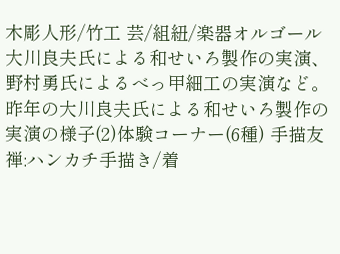木彫人形/竹工 芸/組紐/楽器オルゴール 大川良夫氏による和せいろ製作の実演、野村勇氏によるべっ甲細工の実演など。 昨年の大川良夫氏による和せいろ製作の実演の様子(2)体験コーナー(6種) 手描友禅:ハンカチ手描き/着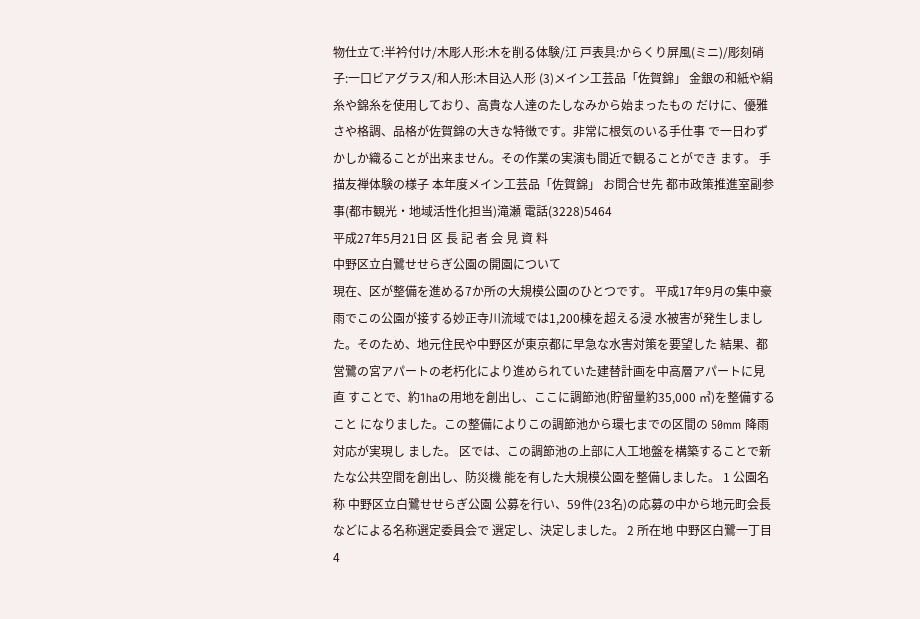物仕立て:半衿付け/木彫人形:木を削る体験/江 戸表具:からくり屏風(ミニ)/彫刻硝子:一口ビアグラス/和人形:木目込人形 (3)メイン工芸品「佐賀錦」 金銀の和紙や絹糸や錦糸を使用しており、高貴な人達のたしなみから始まったもの だけに、優雅さや格調、品格が佐賀錦の大きな特徴です。非常に根気のいる手仕事 で一日わずかしか織ることが出来ません。その作業の実演も間近で観ることができ ます。 手描友禅体験の様子 本年度メイン工芸品「佐賀錦」 お問合せ先 都市政策推進室副参事(都市観光・地域活性化担当)滝瀬 電話(3228)5464
平成27年5月21日 区 長 記 者 会 見 資 料
中野区立白鷺せせらぎ公園の開園について
現在、区が整備を進める7か所の大規模公園のひとつです。 平成17年9月の集中豪雨でこの公園が接する妙正寺川流域では1,200棟を超える浸 水被害が発生しました。そのため、地元住民や中野区が東京都に早急な水害対策を要望した 結果、都営鷺の宮アパートの老朽化により進められていた建替計画を中高層アパートに見直 すことで、約1haの用地を創出し、ここに調節池(貯留量約35,000 ㎥)を整備すること になりました。この整備によりこの調節池から環七までの区間の 50mm 降雨対応が実現し ました。 区では、この調節池の上部に人工地盤を構築することで新たな公共空間を創出し、防災機 能を有した大規模公園を整備しました。 1 公園名称 中野区立白鷺せせらぎ公園 公募を行い、59件(23名)の応募の中から地元町会長などによる名称選定委員会で 選定し、決定しました。 2 所在地 中野区白鷺一丁目4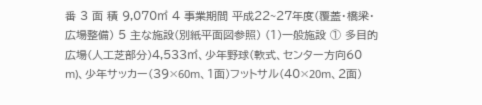番 3 面 積 9,070㎡ 4 事業期間 平成22~27年度(覆蓋・橋梁・広場整備) 5 主な施設(別紙平面図参照) (1)一般施設 ① 多目的広場(人工芝部分)4,533㎡、少年野球(軟式、センター方向60 m)、少年サッカー(39×60m、1面)フットサル(40×20m、2面)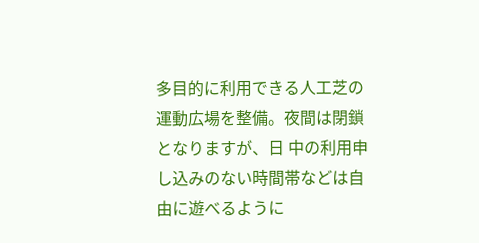多目的に利用できる人工芝の運動広場を整備。夜間は閉鎖となりますが、日 中の利用申し込みのない時間帯などは自由に遊べるように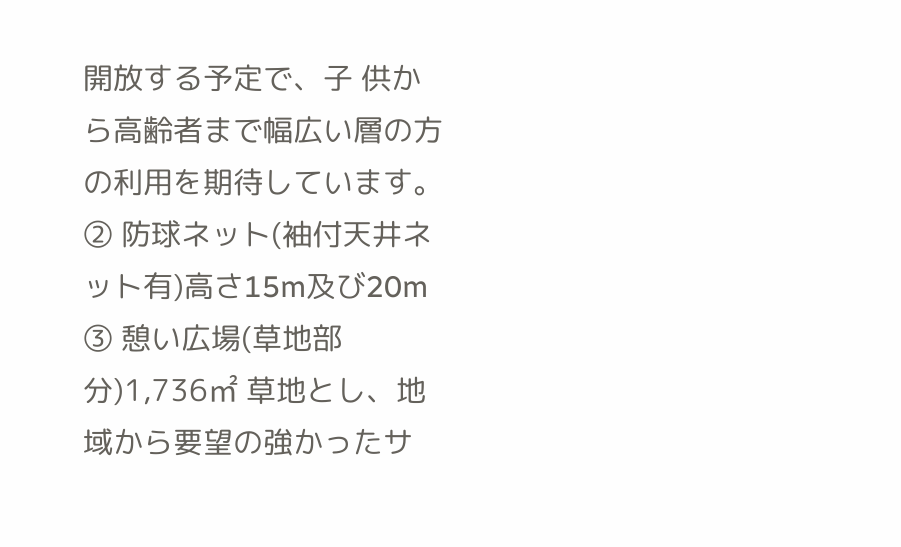開放する予定で、子 供から高齢者まで幅広い層の方の利用を期待しています。 ② 防球ネット(袖付天井ネット有)高さ15m及び20m ③ 憩い広場(草地部分)1,736㎡ 草地とし、地域から要望の強かったサ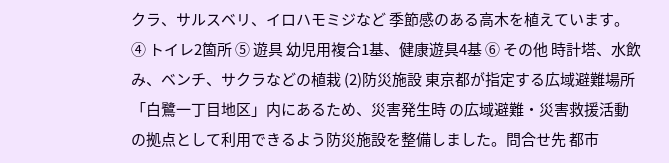クラ、サルスベリ、イロハモミジなど 季節感のある高木を植えています。 ④ トイレ2箇所 ⑤ 遊具 幼児用複合1基、健康遊具4基 ⑥ その他 時計塔、水飲み、ベンチ、サクラなどの植栽 (2)防災施設 東京都が指定する広域避難場所「白鷺一丁目地区」内にあるため、災害発生時 の広域避難・災害救援活動の拠点として利用できるよう防災施設を整備しました。問合せ先 都市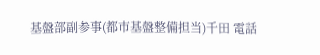基盤部副参事(都市基盤整備担当)千田 電話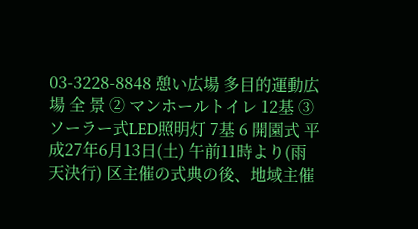03-3228-8848 憩い広場 多目的運動広場 全 景 ② マンホールトイレ 12基 ③ ソーラー式LED照明灯 7基 6 開園式 平成27年6月13日(土) 午前11時より(雨天決行) 区主催の式典の後、地域主催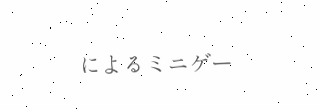によるミニゲー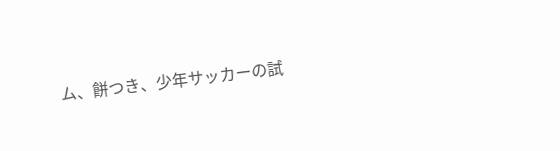ム、餅つき、少年サッカーの試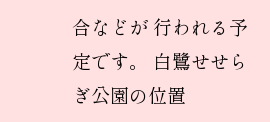合などが 行われる予定です。 白鷺せせらぎ公園の位置